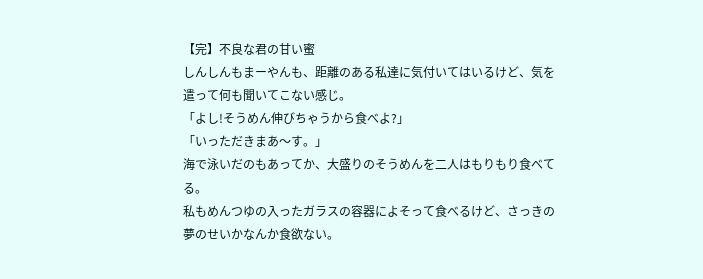【完】不良な君の甘い蜜
しんしんもまーやんも、距離のある私達に気付いてはいるけど、気を遣って何も聞いてこない感じ。
「よし!そうめん伸びちゃうから食べよ?」
「いっただきまあ〜す。」
海で泳いだのもあってか、大盛りのそうめんを二人はもりもり食べてる。
私もめんつゆの入ったガラスの容器によそって食べるけど、さっきの夢のせいかなんか食欲ない。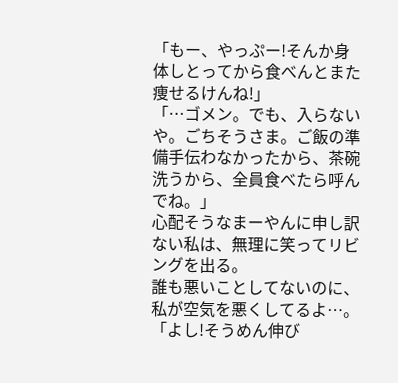「もー、やっぷー!そんか身体しとってから食べんとまた痩せるけんね!」
「…ゴメン。でも、入らないや。ごちそうさま。ご飯の準備手伝わなかったから、茶碗洗うから、全員食べたら呼んでね。」
心配そうなまーやんに申し訳ない私は、無理に笑ってリビングを出る。
誰も悪いことしてないのに、私が空気を悪くしてるよ…。
「よし!そうめん伸び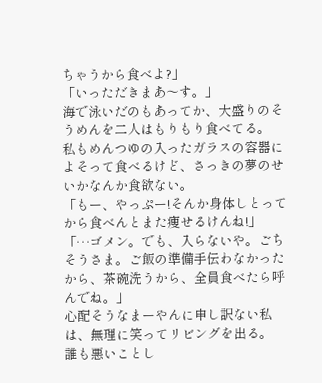ちゃうから食べよ?」
「いっただきまあ〜す。」
海で泳いだのもあってか、大盛りのそうめんを二人はもりもり食べてる。
私もめんつゆの入ったガラスの容器によそって食べるけど、さっきの夢のせいかなんか食欲ない。
「もー、やっぷー!そんか身体しとってから食べんとまた痩せるけんね!」
「…ゴメン。でも、入らないや。ごちそうさま。ご飯の準備手伝わなかったから、茶碗洗うから、全員食べたら呼んでね。」
心配そうなまーやんに申し訳ない私は、無理に笑ってリビングを出る。
誰も悪いことし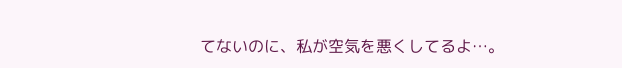てないのに、私が空気を悪くしてるよ…。